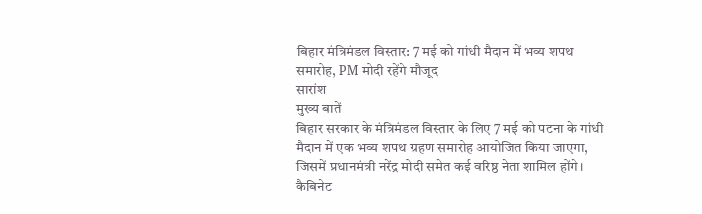बिहार मंत्रिमंडल विस्तार: 7 मई को गांधी मैदान में भव्य शपथ समारोह, PM मोदी रहेंगे मौजूद
सारांश
मुख्य बातें
बिहार सरकार के मंत्रिमंडल विस्तार के लिए 7 मई को पटना के गांधी मैदान में एक भव्य शपथ ग्रहण समारोह आयोजित किया जाएगा, जिसमें प्रधानमंत्री नरेंद्र मोदी समेत कई वरिष्ठ नेता शामिल होंगे। कैबिनेट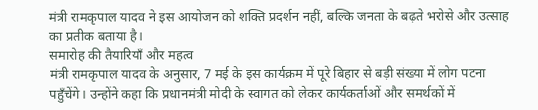मंत्री रामकृपाल यादव ने इस आयोजन को शक्ति प्रदर्शन नहीं, बल्कि जनता के बढ़ते भरोसे और उत्साह का प्रतीक बताया है।
समारोह की तैयारियाँ और महत्व
मंत्री रामकृपाल यादव के अनुसार, 7 मई के इस कार्यक्रम में पूरे बिहार से बड़ी संख्या में लोग पटना पहुँचेंगे। उन्होंने कहा कि प्रधानमंत्री मोदी के स्वागत को लेकर कार्यकर्ताओं और समर्थकों में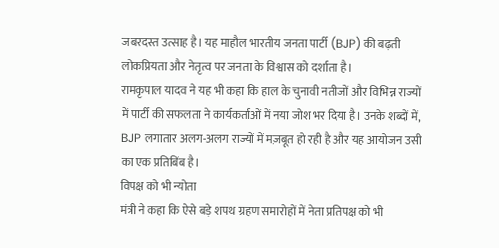जबरदस्त उत्साह है। यह माहौल भारतीय जनता पार्टी (BJP) की बढ़ती लोकप्रियता और नेतृत्व पर जनता के विश्वास को दर्शाता है।
रामकृपाल यादव ने यह भी कहा कि हाल के चुनावी नतीजों और विभिन्न राज्यों में पार्टी की सफलता ने कार्यकर्ताओं में नया जोश भर दिया है। उनके शब्दों में, BJP लगातार अलग-अलग राज्यों में मज़बूत हो रही है और यह आयोजन उसी का एक प्रतिबिंब है।
विपक्ष को भी न्योता
मंत्री ने कहा कि ऐसे बड़े शपथ ग्रहण समारोहों में नेता प्रतिपक्ष को भी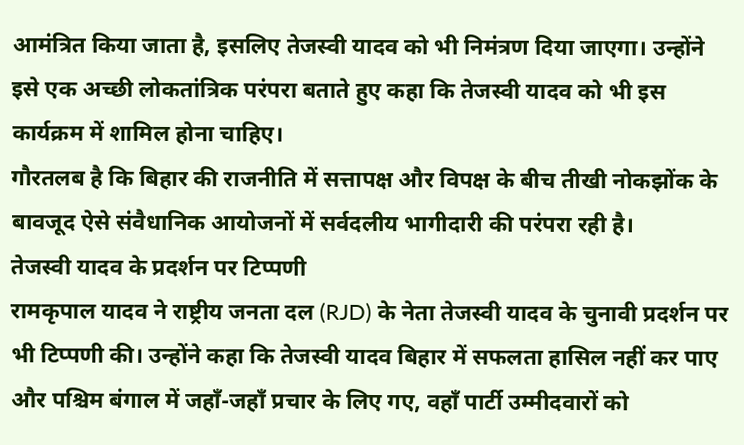आमंत्रित किया जाता है, इसलिए तेजस्वी यादव को भी निमंत्रण दिया जाएगा। उन्होंने इसे एक अच्छी लोकतांत्रिक परंपरा बताते हुए कहा कि तेजस्वी यादव को भी इस कार्यक्रम में शामिल होना चाहिए।
गौरतलब है कि बिहार की राजनीति में सत्तापक्ष और विपक्ष के बीच तीखी नोकझोंक के बावजूद ऐसे संवैधानिक आयोजनों में सर्वदलीय भागीदारी की परंपरा रही है।
तेजस्वी यादव के प्रदर्शन पर टिप्पणी
रामकृपाल यादव ने राष्ट्रीय जनता दल (RJD) के नेता तेजस्वी यादव के चुनावी प्रदर्शन पर भी टिप्पणी की। उन्होंने कहा कि तेजस्वी यादव बिहार में सफलता हासिल नहीं कर पाए और पश्चिम बंगाल में जहाँ-जहाँ प्रचार के लिए गए, वहाँ पार्टी उम्मीदवारों को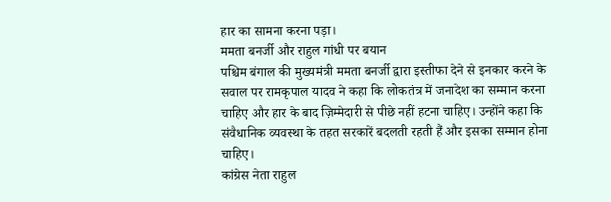हार का सामना करना पड़ा।
ममता बनर्जी और राहुल गांधी पर बयान
पश्चिम बंगाल की मुख्यमंत्री ममता बनर्जी द्वारा इस्तीफा देने से इनकार करने के सवाल पर रामकृपाल यादव ने कहा कि लोकतंत्र में जनादेश का सम्मान करना चाहिए और हार के बाद ज़िम्मेदारी से पीछे नहीं हटना चाहिए। उन्होंने कहा कि संवैधानिक व्यवस्था के तहत सरकारें बदलती रहती हैं और इसका सम्मान होना चाहिए।
कांग्रेस नेता राहुल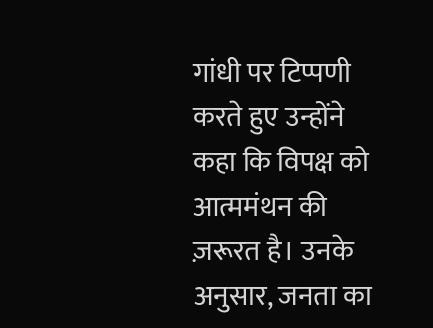गांधी पर टिप्पणी करते हुए उन्होंने कहा कि विपक्ष को आत्ममंथन की ज़रूरत है। उनके अनुसार, जनता का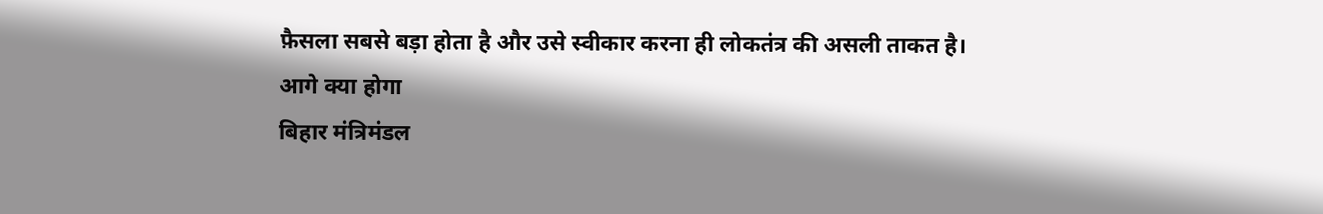फ़ैसला सबसे बड़ा होता है और उसे स्वीकार करना ही लोकतंत्र की असली ताकत है।
आगे क्या होगा
बिहार मंत्रिमंडल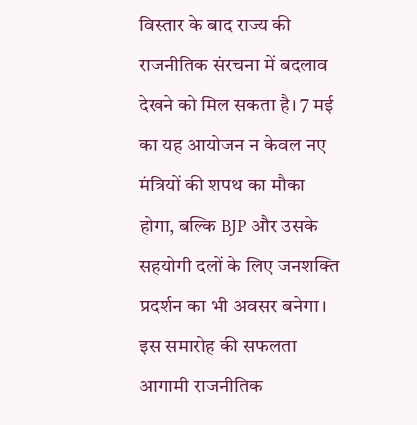विस्तार के बाद राज्य की राजनीतिक संरचना में बदलाव देखने को मिल सकता है। 7 मई का यह आयोजन न केवल नए मंत्रियों की शपथ का मौका होगा, बल्कि BJP और उसके सहयोगी दलों के लिए जनशक्ति प्रदर्शन का भी अवसर बनेगा। इस समारोह की सफलता आगामी राजनीतिक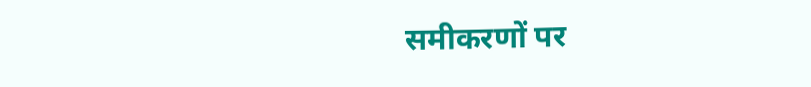समीकरणों पर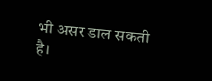भी असर डाल सकती है।